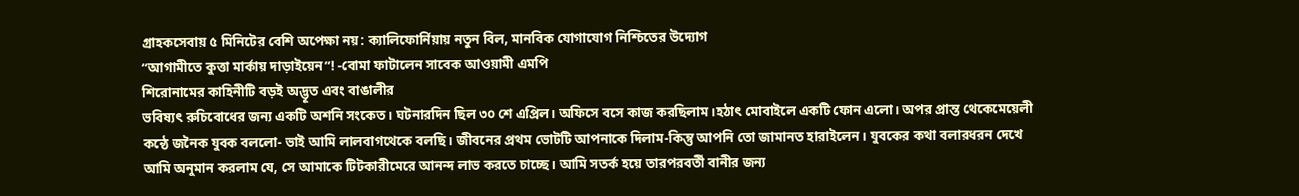গ্রাহকসেবায় ৫ মিনিটের বেশি অপেক্ষা নয়: ক্যালিফোর্নিয়ায় নতুন বিল, মানবিক যোগাযোগ নিশ্চিতের উদ্যোগ
“আগামীতে কুত্তা মার্কায় দাড়াইয়েন”! -বোমা ফাটালেন সাবেক আওয়ামী এমপি
শিরোনামের কাহিনীটি বড়ই অদ্ভূত এবং বাঙালীর
ভবিষ্যৎ রুচিবোধের জন্য একটি অশনি সংকেত। ঘটনারদিন ছিল ৩০ শে এপ্রিল। অফিসে বসে কাজ করছিলাম।হঠাৎ মোবাইলে একটি ফোন এলো। অপর প্রান্ত থেকেমেয়েলী কন্ঠে জনৈক যুবক বললো- ভাই আমি লালবাগথেকে বলছি। জীবনের প্রথম ভোটটি আপনাকে দিলাম-কিন্তু আপনি তো জামানত হারাইলেন। যুবকের কথা বলারধরন দেখে আমি অনুমান করলাম যে, সে আমাকে টিটকারীমেরে আনন্দ লাভ করতে চাচ্ছে। আমি সতর্ক হয়ে তারপরবর্তী বানীর জন্য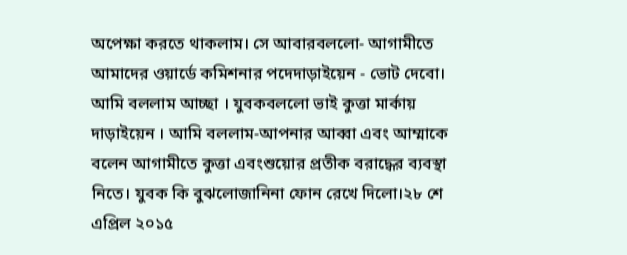অপেক্ষা করতে থাকলাম। সে আবারবললো- আগামীতে আমাদের ওয়ার্ডে কমিশনার পদেদাড়াইয়েন - ভোট দেবো। আমি বললাম আচ্ছা । যুবকবললো ভাই কুত্তা মার্কায় দাড়াইয়েন । আমি বললাম-আপনার আব্বা এবং আম্মাকে বলেন আগামীতে কুত্তা এবংশুয়োর প্রতীক বরাদ্ধের ব্যবস্থা নিতে। যুবক কি বুঝলোজানিনা ফোন রেখে দিলো।২৮ শে এপ্রিল ২০১৫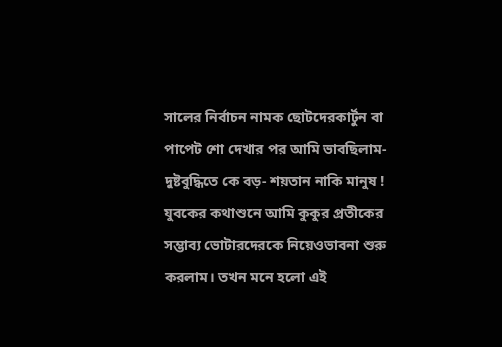সালের নির্বাচন নামক ছোটদেরকার্টুন বা পাপেট শো দেখার পর আমি ভাবছিলাম-দুষ্টবুদ্ধিতে কে বড়- শয়তান নাকি মানুষ ! যুবকের কথাশুনে আমি কুকুর প্রতীকের সম্ভাব্য ভোটারদেরকে নিয়েওভাবনা শুরু করলাম। তখন মনে হলো এই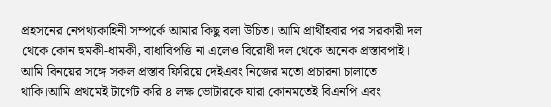প্রহসনের নেপথ্যকাহিনী সম্পর্কে আমার কিছু বলা উচিত। আমি প্রার্থীহবার পর সরকারী দল থেকে কোন হুমকী-ধামকী, বাধাবিপত্তি না এলেও বিরোধী দল থেকে অনেক প্রস্তাবপাই। আমি বিনয়ের সঙ্গে সকল প্রস্তাব ফিরিয়ে দেইএবং নিজের মতো প্রচারনা চালাতে থাকি।আমি প্রথমেই টার্গেট করি ৪ লক্ষ ভোটারকে যারা কোনমতেই বিএনপি এবং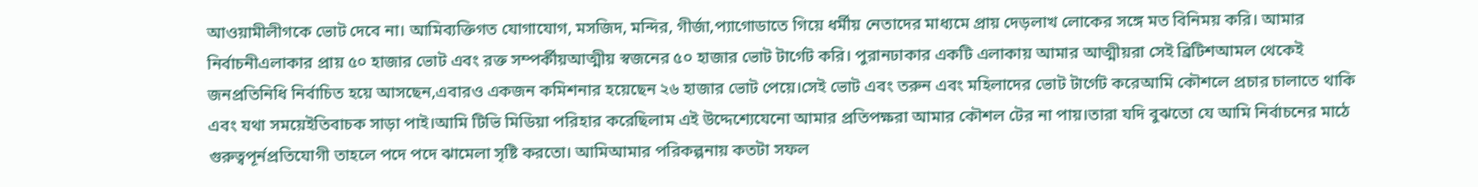আওয়ামীলীগকে ভোট দেবে না। আমিব্যক্তিগত যোগাযোগ, মসজিদ, মন্দির, গীর্জা,প্যাগোডাতে গিয়ে ধর্মীয় নেতাদের মাধ্যমে প্রায় দেড়লাখ লোকের সঙ্গে মত বিনিময় করি। আমার নির্বাচনীএলাকার প্রায় ৫০ হাজার ভোট এবং রক্ত সম্পর্কীয়আত্মীয় স্বজনের ৫০ হাজার ভোট টার্গেট করি। পুরানঢাকার একটি এলাকায় আমার আত্মীয়রা সেই ব্রিটিশআমল থেকেই জনপ্রতিনিধি নির্বাচিত হয়ে আসছেন,এবারও একজন কমিশনার হয়েছেন ২৬ হাজার ভোট পেয়ে।সেই ভোট এবং তরুন এবং মহিলাদের ভোট টার্গেট করেআমি কৌশলে প্রচার চালাতে থাকি এবং যথা সময়েইতিবাচক সাড়া পাই।আমি টিভি মিডিয়া পরিহার করেছিলাম এই উদ্দেশ্যেযেনো আমার প্রতিপক্ষরা আমার কৌশল টের না পায়।তারা যদি বুঝতো যে আমি নির্বাচনের মাঠে গুরুত্বপূর্নপ্রতিযোগী তাহলে পদে পদে ঝামেলা সৃষ্টি করতো। আমিআমার পরিকল্পনায় কতটা সফল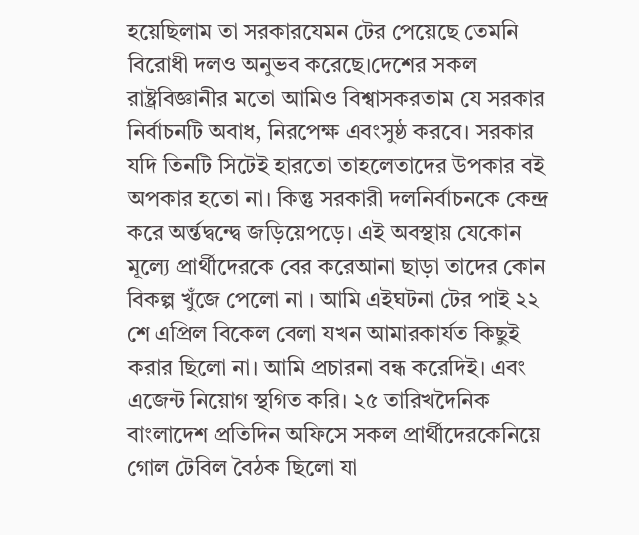হয়েছিলাম তা সরকারযেমন টের পেয়েছে তেমনি বিরোধী দলও অনুভব করেছে।দেশের সকল রাষ্ট্রবিজ্ঞানীর মতো আমিও বিশ্বাসকরতাম যে সরকার নির্বাচনটি অবাধ, নিরপেক্ষ এবংসুষ্ঠ করবে। সরকার যদি তিনটি সিটেই হারতো তাহলেতাদের উপকার বই অপকার হতো না। কিন্তু সরকারী দলনির্বাচনকে কেন্দ্র করে অর্ন্তদ্বন্দ্বে জড়িয়েপড়ে। এই অবস্থায় যেকোন মূল্যে প্রার্থীদেরকে বের করেআনা ছাড়া তাদের কোন বিকল্প খুঁজে পেলো না । আমি এইঘটনা টের পাই ২২ শে এপ্রিল বিকেল বেলা যখন আমারকার্যত কিছুই করার ছিলো না। আমি প্রচারনা বন্ধ করেদিই। এবং এজেন্ট নিয়োগ স্থগিত করি। ২৫ তারিখদৈনিক বাংলাদেশ প্রতিদিন অফিসে সকল প্রার্থীদেরকেনিয়ে গোল টেবিল বৈঠক ছিলো যা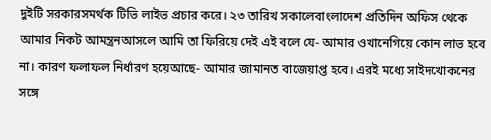দুইটি সরকারসমর্থক টিভি লাইভ প্রচার করে। ২৩ তারিখ সকালেবাংলাদেশ প্রতিদিন অফিস থেকে আমার নিকট আমন্ত্রনআসলে আমি তা ফিরিয়ে দেই এই বলে যে- আমার ওখানেগিয়ে কোন লাভ হবে না। কারণ ফলাফল নির্ধারণ হয়েআছে- আমার জামানত বাজেয়াপ্ত হবে। এরই মধ্যে সাইদখোকনের সঙ্গে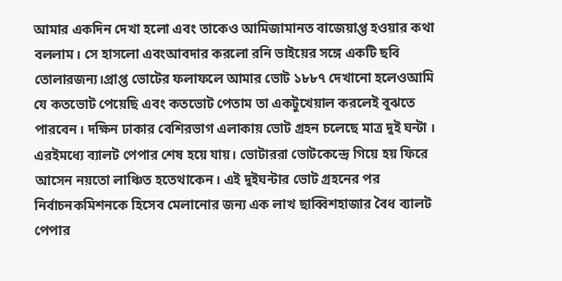আমার একদিন দেখা হলো এবং তাকেও আমিজামানত বাজেয়াপ্ত হওয়ার কথা বললাম। সে হাসলো এবংআবদার করলো রনি ভাইয়ের সঙ্গে একটি ছবি তোলারজন্য।প্রাপ্ত ভোটের ফলাফলে আমার ভোট ১৮৮৭ দেখানো হলেওআমি যে কতভোট পেয়েছি এবং কতভোট পেতাম তা একটুখেয়াল করলেই বুঝতে পারবেন। দক্ষিন ঢাকার বেশিরভাগ এলাকায় ভোট গ্রহন চলেছে মাত্র দুই ঘন্টা । এরইমধ্যে ব্যালট পেপার শেষ হয়ে যায়। ভোটাররা ভোটকেন্দ্রে গিয়ে হয় ফিরে আসেন নয়তো লাঞ্চিত হতেথাকেন। এই দুইঘন্টার ভোট গ্রহনের পর নির্বাচনকমিশনকে হিসেব মেলানোর জন্য এক লাখ ছাব্বিশহাজার বৈধ ব্যালট পেপার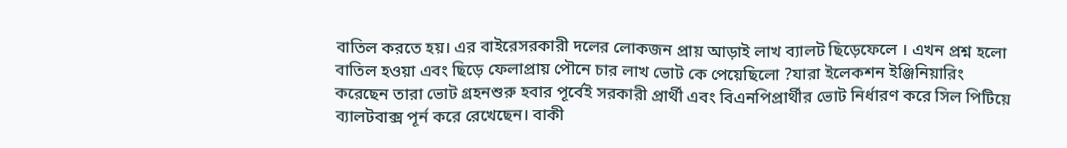বাতিল করতে হয়। এর বাইরেসরকারী দলের লোকজন প্রায় আড়াই লাখ ব্যালট ছিড়েফেলে । এখন প্রশ্ন হলো বাতিল হওয়া এবং ছিড়ে ফেলাপ্রায় পৌনে চার লাখ ভোট কে পেয়েছিলো ?যারা ইলেকশন ইঞ্জিনিয়ারিং করেছেন তারা ভোট গ্রহনশুরু হবার পূর্বেই সরকারী প্রার্থী এবং বিএনপিপ্রার্থীর ভোট নির্ধারণ করে সিল পিটিয়ে ব্যালটবাক্স পূর্ন করে রেখেছেন। বাকী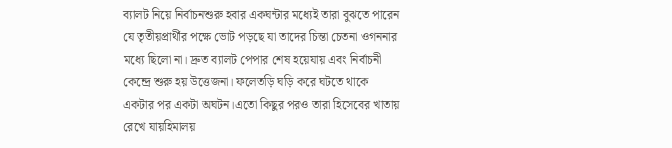ব্যালট নিয়ে নির্বাচনশুরু হবার একঘন্টার মধ্যেই তারা বুঝতে পারেন যে তৃতীয়প্রার্থীর পক্ষে ভোট পড়ছে যা তাদের চিন্তা চেতনা ওগননার মধ্যে ছিলো না। দ্রুত ব্যালট পেপার শেষ হয়েযায় এবং নির্বাচনী কেন্দ্রে শুরু হয় উত্তেজনা। ফলেতড়ি ঘড়ি করে ঘটতে থাকে একটার পর একটা অঘটন।এতো কিছুর পরও তারা হিসেবের খাতায় রেখে যায়হিমালয়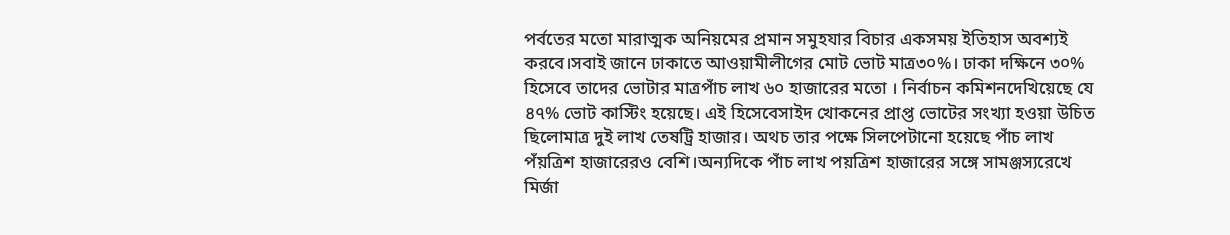পর্বতের মতো মারাত্মক অনিয়মের প্রমান সমুহযার বিচার একসময় ইতিহাস অবশ্যই করবে।সবাই জানে ঢাকাতে আওয়ামীলীগের মোট ভোট মাত্র৩০%। ঢাকা দক্ষিনে ৩০% হিসেবে তাদের ভোটার মাত্রপাঁচ লাখ ৬০ হাজারের মতো । নির্বাচন কমিশনদেখিয়েছে যে ৪৭% ভোট কাস্টিং হয়েছে। এই হিসেবেসাইদ খোকনের প্রাপ্ত ভোটের সংখ্যা হওয়া উচিত ছিলোমাত্র দুই লাখ তেষট্রি হাজার। অথচ তার পক্ষে সিলপেটানো হয়েছে পাঁচ লাখ পঁয়ত্রিশ হাজারেরও বেশি।অন্যদিকে পাঁচ লাখ পয়ত্রিশ হাজারের সঙ্গে সামঞ্জস্যরেখে মির্জা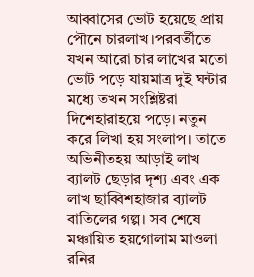আব্বাসের ভোট হয়েছে প্রায় পৌনে চারলাখ।পরবর্তীতে যখন আরো চার লাখের মতো ভোট পড়ে যায়মাত্র দুই ঘন্টার মধ্যে তখন সংশ্লিষ্টরা দিশেহারাহয়ে পড়ে। নতুন করে লিখা হয় সংলাপ। তাতে অভিনীতহয় আড়াই লাখ ব্যালট ছেড়ার দৃশ্য এবং এক লাখ ছাব্বিশহাজার ব্যালট বাতিলের গল্প। সব শেষে মঞ্চায়িত হয়গোলাম মাওলা রনির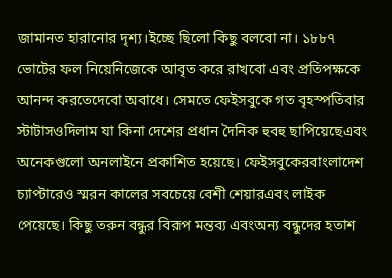জামানত হারানোর দৃশ্য।ইচ্ছে ছিলো কিছু বলবো না। ১৮৮৭ ভোটের ফল নিয়েনিজেকে আবৃত করে রাখবো এবং প্রতিপক্ষকে আনন্দ করতেদেবো অবাধে। সেমতে ফেইসবুকে গত বৃহস্পতিবার স্টাটাসওদিলাম যা কিনা দেশের প্রধান দৈনিক হুবহু ছাপিয়েছেএবং অনেকগুলো অনলাইনে প্রকাশিত হয়েছে। ফেইসবুকেরবাংলাদেশ চ্যাপ্টারেও স্মরন কালের সবচেয়ে বেশী শেয়ারএবং লাইক পেয়েছে। কিছু তরুন বন্ধুর বিরূপ মন্তব্য এবংঅন্য বন্ধুদের হতাশ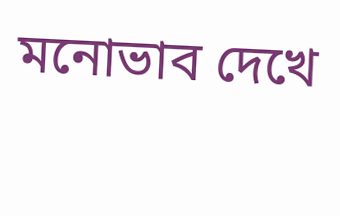মনোভাব দেখে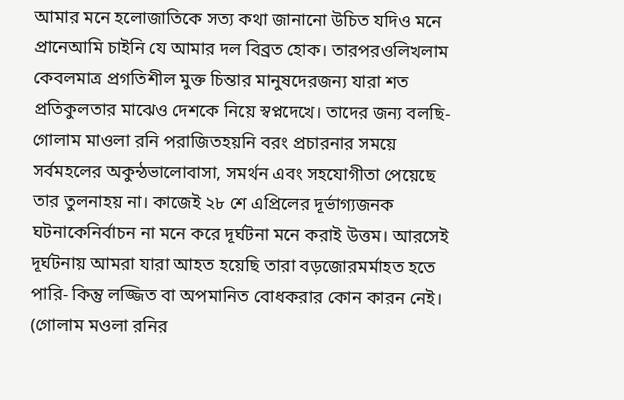আমার মনে হলোজাতিকে সত্য কথা জানানো উচিত যদিও মনে প্রানেআমি চাইনি যে আমার দল বিব্রত হোক। তারপরওলিখলাম কেবলমাত্র প্রগতিশীল মুক্ত চিন্তার মানুষদেরজন্য যারা শত প্রতিকুলতার মাঝেও দেশকে নিয়ে স্বপ্নদেখে। তাদের জন্য বলছি- গোলাম মাওলা রনি পরাজিতহয়নি বরং প্রচারনার সময়ে সর্বমহলের অকুন্ঠভালোবাসা, সমর্থন এবং সহযোগীতা পেয়েছে তার তুলনাহয় না। কাজেই ২৮ শে এপ্রিলের দূর্ভাগ্যজনক ঘটনাকেনির্বাচন না মনে করে দূর্ঘটনা মনে করাই উত্তম। আরসেই দূর্ঘটনায় আমরা যারা আহত হয়েছি তারা বড়জোরমর্মাহত হতে পারি- কিন্তু লজ্জিত বা অপমানিত বোধকরার কোন কারন নেই।
(গোলাম মওলা রনির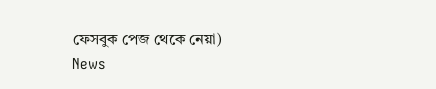ফেসবুক পেজ থেকে নেয়া)
News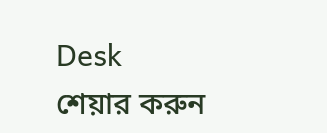Desk
শেয়ার করুন